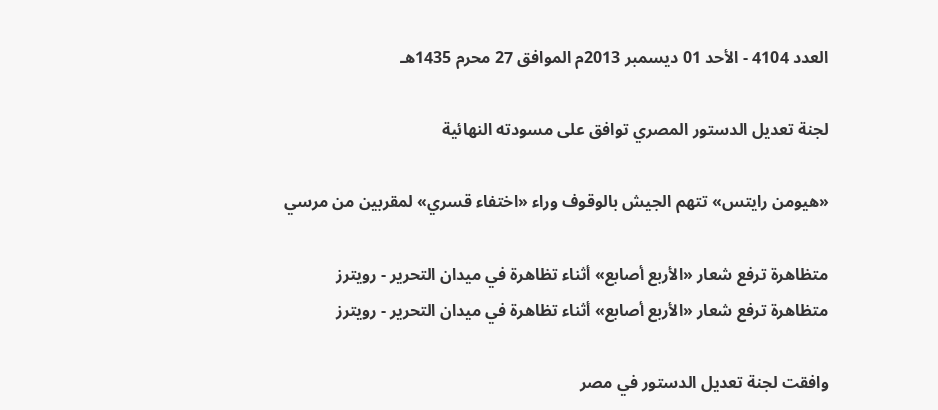العدد 4104 - الأحد 01 ديسمبر 2013م الموافق 27 محرم 1435هـ

لجنة تعديل الدستور المصري توافق على مسودته النهائية

«هيومن رايتس» تتهم الجيش بالوقوف وراء «اختفاء قسري» لمقربين من مرسي

متظاهرة ترفع شعار «الأربع أصابع» أثناء تظاهرة في ميدان التحرير - رويترز
متظاهرة ترفع شعار «الأربع أصابع» أثناء تظاهرة في ميدان التحرير - رويترز

وافقت لجنة تعديل الدستور في مصر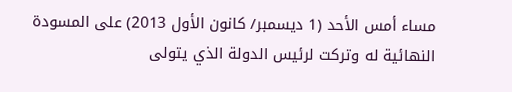مساء أمس الأحد (1 ديسمبر/ كانون الأول 2013) على المسودة النهائية له وتركت لرئيس الدولة الذي يتولى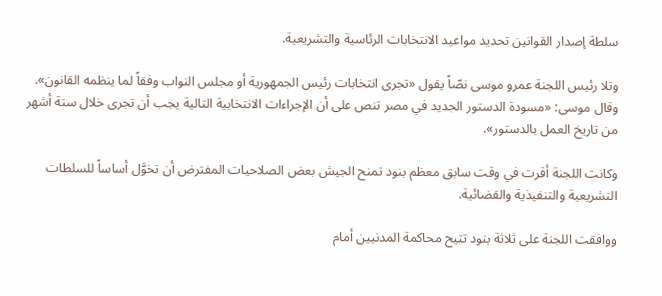سلطة إصدار القوانين تحديد مواعيد الانتخابات الرئاسية والتشريعية.

وتلا رئيس اللجنة عمرو موسى نصّاً يقول «تجرى انتخابات رئيس الجمهورية أو مجلس النواب وفقاً لما ينظمه القانون». وقال موسى: «مسودة الدستور الجديد في مصر تنص على أن الإجراءات الانتخابية التالية يجب أن تجرى خلال ستة أشهر من تاريخ العمل بالدستور».

وكانت اللجنة أقرت في وقت سابق معظم بنود تمنح الجيش بعض الصلاحيات المفترض أن تخوَّل أساساً للسلطات التشريعية والتنفيذية والقضائية.

ووافقت اللجنة على ثلاثة بنود تتيح محاكمة المدنيين أمام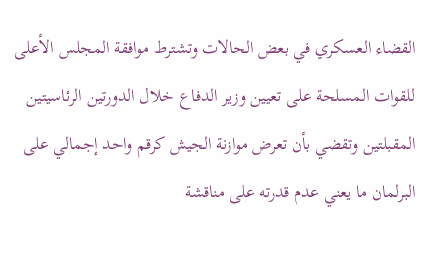القضاء العسكري في بعض الحالات وتشترط موافقة المجلس الأعلى للقوات المسلحة على تعيين وزير الدفاع خلال الدورتين الرئاسيتين المقبلتين وتقضي بأن تعرض موازنة الجيش كرقم واحد إجمالي على البرلمان ما يعني عدم قدرته على مناقشة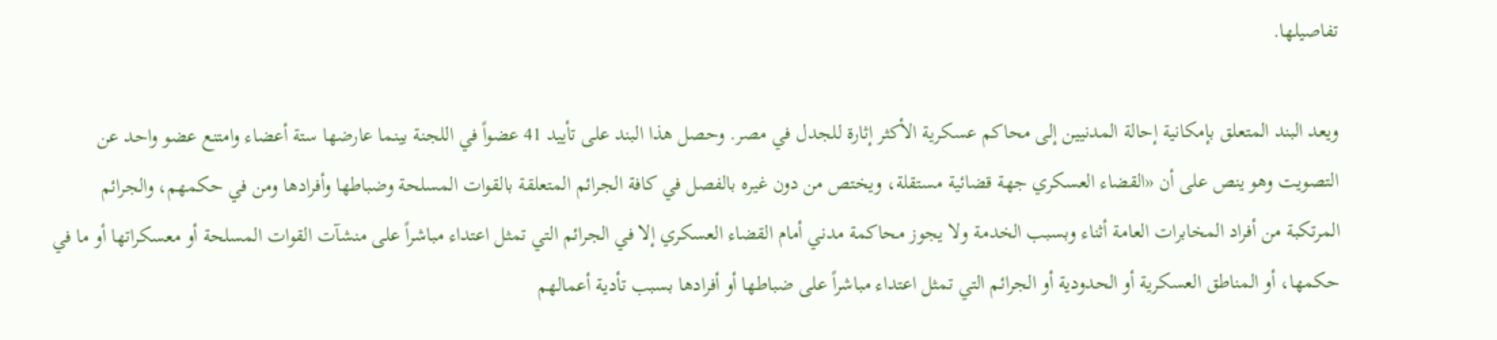تفاصيلها.

ويعد البند المتعلق بإمكانية إحالة المدنيين إلى محاكم عسكرية الأكثر إثارة للجدل في مصر. وحصل هذا البند على تأييد 41 عضواً في اللجنة بينما عارضها ستة أعضاء وامتنع عضو واحد عن التصويت وهو ينص على أن «القضاء العسكري جهة قضائية مستقلة، ويختص من دون غيره بالفصل في كافة الجرائم المتعلقة بالقوات المسلحة وضباطها وأفرادها ومن في حكمهم، والجرائم المرتكبة من أفراد المخابرات العامة أثناء وبسبب الخدمة ولا يجوز محاكمة مدني أمام القضاء العسكري إلا في الجرائم التي تمثل اعتداء مباشراً على منشآت القوات المسلحة أو معسكراتها أو ما في حكمها، أو المناطق العسكرية أو الحدودية أو الجرائم التي تمثل اعتداء مباشراً على ضباطها أو أفرادها بسبب تأدية أعمالهم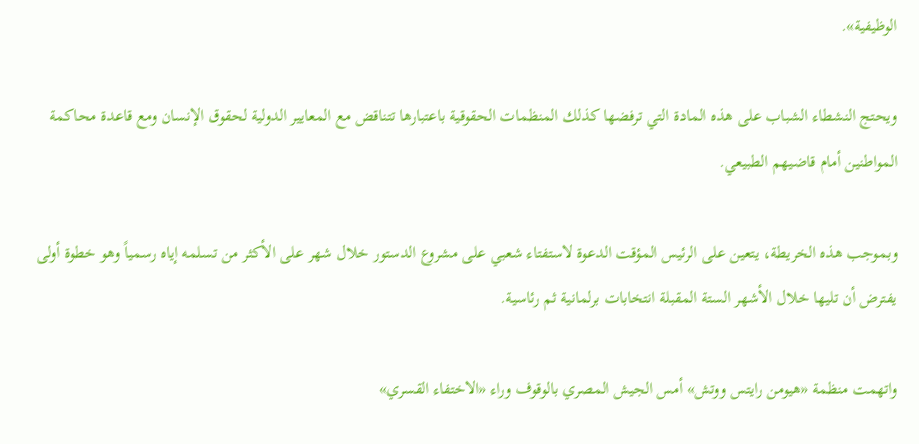الوظيفية».

ويحتج النشطاء الشباب على هذه المادة التي ترفضها كذلك المنظمات الحقوقية باعتبارها تتناقض مع المعايير الدولية لحقوق الإنسان ومع قاعدة محاكمة المواطنين أمام قاضيهم الطبيعي.

وبموجب هذه الخريطة، يتعين على الرئيس المؤقت الدعوة لاستفتاء شعبي على مشروع الدستور خلال شهر على الأكثر من تسلمه إياه رسمياً وهو خطوة أولى يفترض أن تليها خلال الأشهر الستة المقبلة انتخابات برلمانية ثم رئاسية.

واتهمت منظمة «هيومن رايتس ووتش» أمس الجيش المصري بالوقوف وراء «الاختفاء القسري»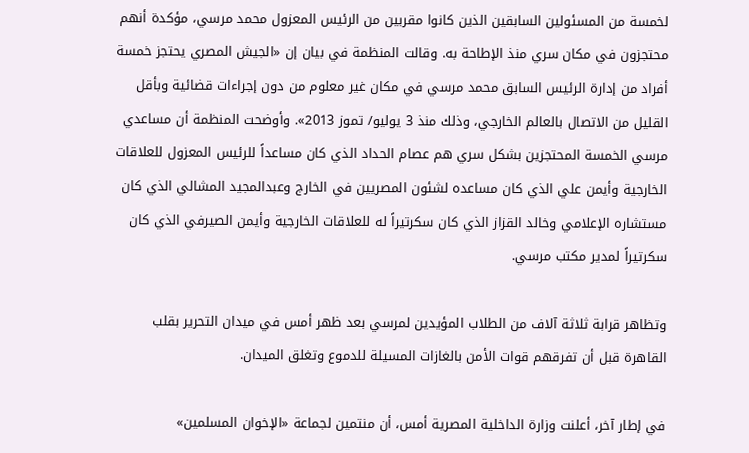لخمسة من المسئولين السابقين الذين كانوا مقربين من الرئيس المعزول محمد مرسي، مؤكدة أنهم محتجزون في مكان سري منذ الإطاحة به. وقالت المنظمة في بيان إن «الجيش المصري يحتجز خمسة أفراد من إدارة الرئيس السابق محمد مرسي في مكان غير معلوم من دون إجراءات قضائية وبأقل القليل من الاتصال بالعالم الخارجي، وذلك منذ 3 يوليو/ تموز 2013». وأوضحت المنظمة أن مساعدي مرسي الخمسة المحتجزين بشكل سري هم عصام الحداد الذي كان مساعداً للرئيس المعزول للعلاقات الخارجية وأيمن علي الذي كان مساعده لشئون المصريين في الخارج وعبدالمجيد المشالي الذي كان مستشاره الإعلامي وخالد القزاز الذي كان سكرتيراً له للعلاقات الخارجية وأيمن الصيرفي الذي كان سكرتيراً لمدير مكتب مرسي.

وتظاهر قرابة ثلاثة آلاف من الطلاب المؤيدين لمرسي بعد ظهر أمس في ميدان التحرير بقلب القاهرة قبل أن تفرقهم قوات الأمن بالغازات المسيلة للدموع وتغلق الميدان.

في إطار آخر، أعلنت وزارة الداخلية المصرية أمس، أن منتمين لجماعة «الإخوان المسلمين»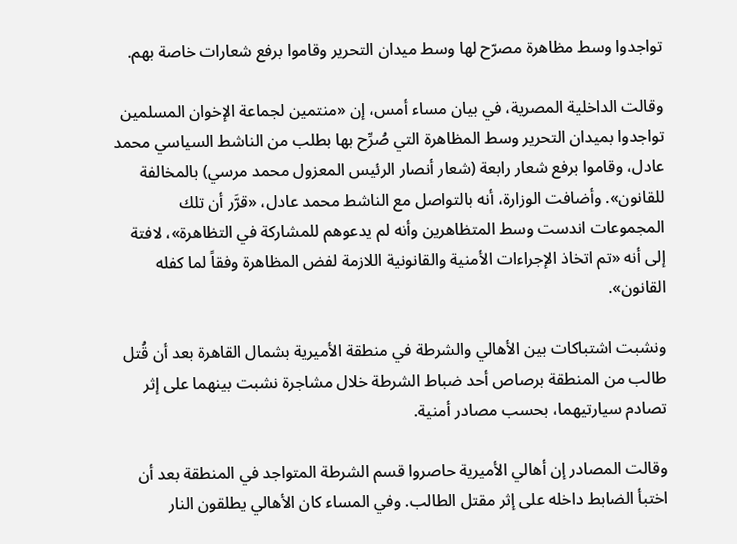تواجدوا وسط مظاهرة مصرّح لها وسط ميدان التحرير وقاموا برفع شعارات خاصة بهم.

وقالت الداخلية المصرية، في بيان مساء أمس، إن «منتمين لجماعة الإخوان المسلمين تواجدوا بميدان التحرير وسط المظاهرة التي صُرِّح بها بطلب من الناشط السياسي محمد عادل، وقاموا برفع شعار رابعة (شعار أنصار الرئيس المعزول محمد مرسي) بالمخالفة للقانون». وأضافت الوزارة، أنه بالتواصل مع الناشط محمد عادل، «قرَّر أن تلك المجموعات اندست وسط المتظاهرين وأنه لم يدعوهم للمشاركة في التظاهرة»، لافتة إلى أنه «تم اتخاذ الإجراءات الأمنية والقانونية اللازمة لفض المظاهرة وفقاً لما كفله القانون».

ونشبت اشتباكات بين الأهالي والشرطة في منطقة الأميرية بشمال القاهرة بعد أن قُتل طالب من المنطقة برصاص أحد ضباط الشرطة خلال مشاجرة نشبت بينهما على إثر تصادم سيارتيهما، بحسب مصادر أمنية.

وقالت المصادر إن أهالي الأميرية حاصروا قسم الشرطة المتواجد في المنطقة بعد أن اختبأ الضابط داخله على إثر مقتل الطالب. وفي المساء كان الأهالي يطلقون النار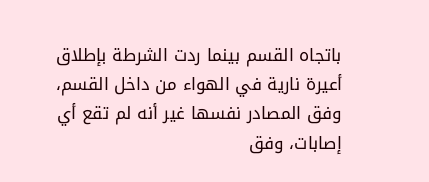باتجاه القسم بينما ردت الشرطة بإطلاق أعيرة نارية في الهواء من داخل القسم، وفق المصادر نفسها غير أنه لم تقع أي إصابات، وفق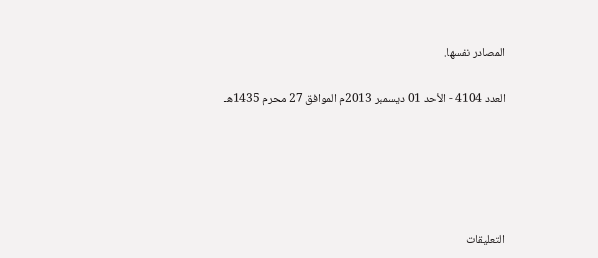المصادر نفسها.

العدد 4104 - الأحد 01 ديسمبر 2013م الموافق 27 محرم 1435هـ





التعليقات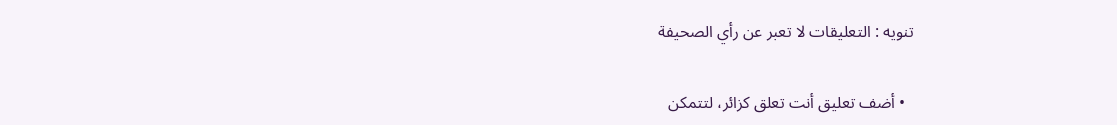تنويه : التعليقات لا تعبر عن رأي الصحيفة

  • أضف تعليق أنت تعلق كزائر، لتتمكن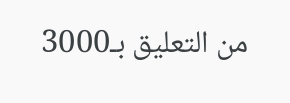من التعليق بـ3000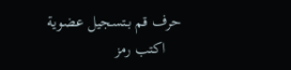حرف قم بـتسجيل عضوية
    اكتب رمز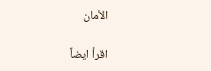الأمان

اقرأ ايضاً